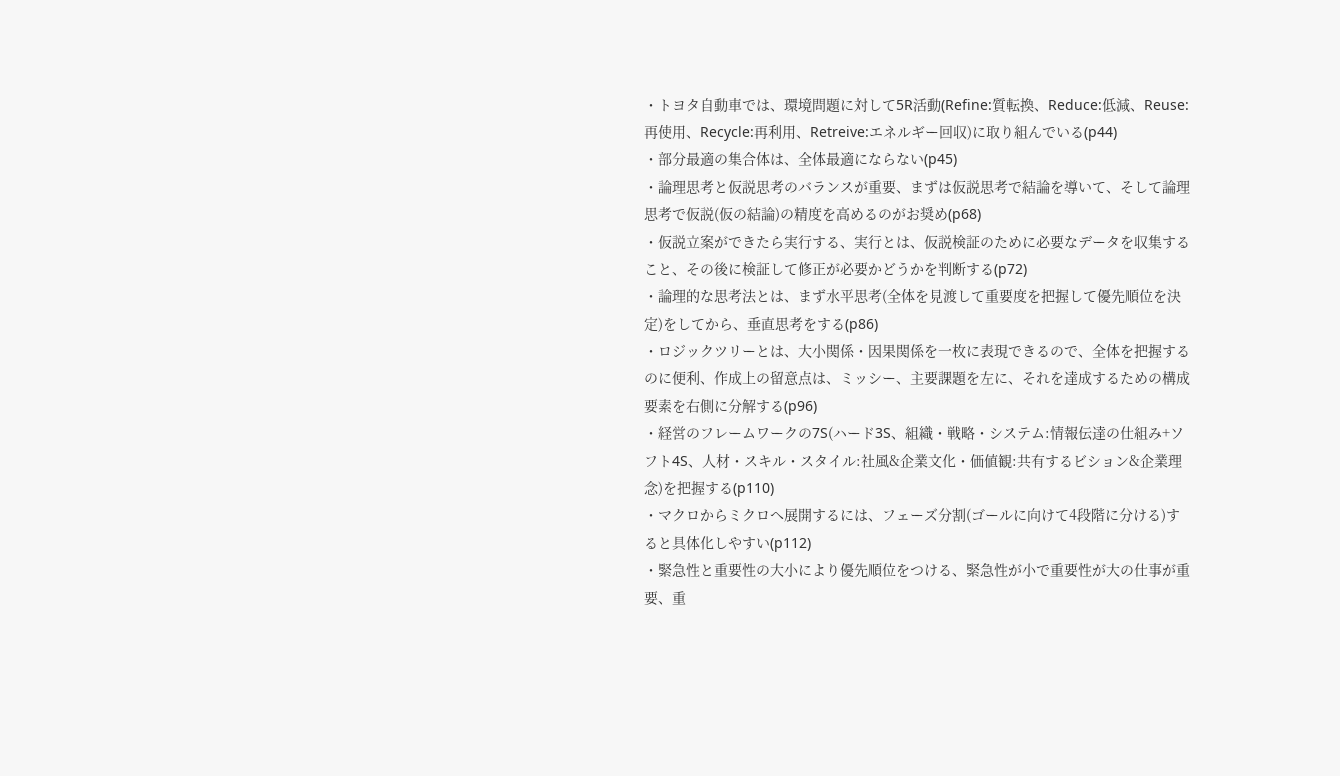・トヨタ自動車では、環境問題に対して5R活動(Refine:質転換、Reduce:低減、Reuse:再使用、Recycle:再利用、Retreive:エネルギー回収)に取り組んでいる(p44)
・部分最適の集合体は、全体最適にならない(p45)
・論理思考と仮説思考のバランスが重要、まずは仮説思考で結論を導いて、そして論理思考で仮説(仮の結論)の精度を高めるのがお奨め(p68)
・仮説立案ができたら実行する、実行とは、仮説検証のために必要なデータを収集すること、その後に検証して修正が必要かどうかを判断する(p72)
・論理的な思考法とは、まず水平思考(全体を見渡して重要度を把握して優先順位を決定)をしてから、垂直思考をする(p86)
・ロジックツリーとは、大小関係・因果関係を一枚に表現できるので、全体を把握するのに便利、作成上の留意点は、ミッシー、主要課題を左に、それを達成するための構成要素を右側に分解する(p96)
・経営のフレームワークの7S(ハード3S、組織・戦略・システム:情報伝達の仕組み+ソフト4S、人材・スキル・スタイル:社風&企業文化・価値観:共有するビション&企業理念)を把握する(p110)
・マクロからミクロへ展開するには、フェーズ分割(ゴールに向けて4段階に分ける)すると具体化しやすい(p112)
・緊急性と重要性の大小により優先順位をつける、緊急性が小で重要性が大の仕事が重要、重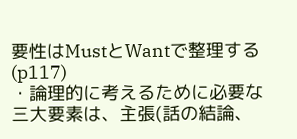要性はMustとWantで整理する(p117)
・論理的に考えるために必要な三大要素は、主張(話の結論、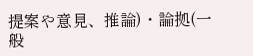提案や意見、推論)・論拠(一般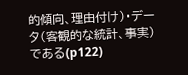的傾向、理由付け)・データ(客観的な統計、事実)である(p122)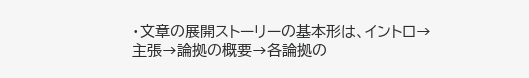・文章の展開ストーリーの基本形は、イントロ→主張→論拠の概要→各論拠の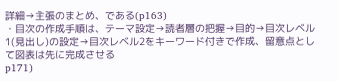詳細→主張のまとめ、である(p163)
・目次の作成手順は、テーマ設定→読者層の把握→目的→目次レベル1(見出し)の設定→目次レベル2をキーワード付きで作成、留意点として図表は先に完成させる
p171)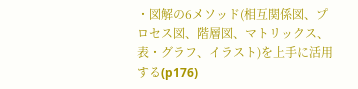・図解の6メソッド(相互関係図、プロセス図、階層図、マトリックス、表・グラフ、イラスト)を上手に活用する(p176)